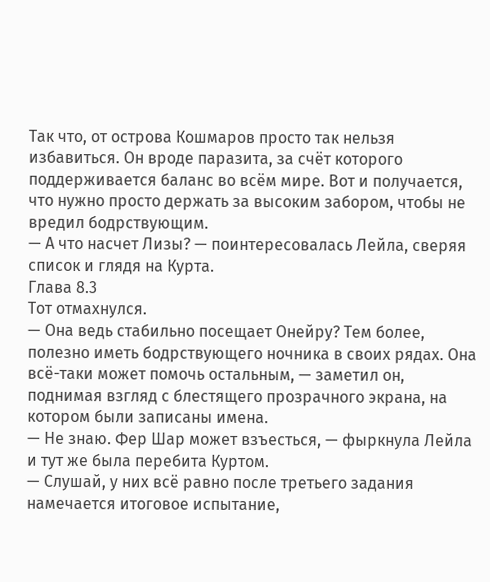Так что, от острова Кошмаров просто так нельзя избавиться. Он вроде паразита, за счёт которого поддерживается баланс во всём мире. Вот и получается, что нужно просто держать за высоким забором, чтобы не вредил бодрствующим.
— А что насчет Лизы? — поинтересовалась Лейла, сверяя список и глядя на Курта.
Глава 8.3
Тот отмахнулся.
— Она ведь стабильно посещает Онейру? Тем более, полезно иметь бодрствующего ночника в своих рядах. Она всё-таки может помочь остальным, — заметил он, поднимая взгляд с блестящего прозрачного экрана, на котором были записаны имена.
— Не знаю. Фер Шар может взъесться, — фыркнула Лейла и тут же была перебита Куртом.
— Слушай, у них всё равно после третьего задания намечается итоговое испытание,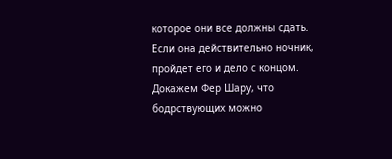которое они все должны сдать. Если она действительно ночник, пройдет его и дело с концом. Докажем Фер Шару, что бодрствующих можно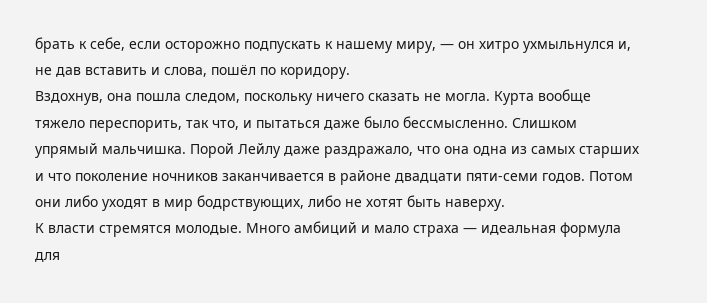брать к себе, если осторожно подпускать к нашему миру, — он хитро ухмыльнулся и, не дав вставить и слова, пошёл по коридору.
Вздохнув, она пошла следом, поскольку ничего сказать не могла. Курта вообще тяжело переспорить, так что, и пытаться даже было бессмысленно. Слишком упрямый мальчишка. Порой Лейлу даже раздражало, что она одна из самых старших и что поколение ночников заканчивается в районе двадцати пяти-семи годов. Потом они либо уходят в мир бодрствующих, либо не хотят быть наверху.
К власти стремятся молодые. Много амбиций и мало страха — идеальная формула для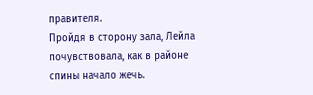правителя.
Пройдя в сторону зала, Лейла почувствовала, как в районе спины начало жечь.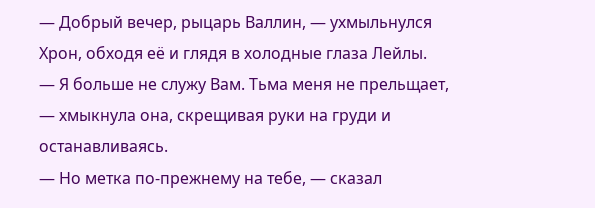— Добрый вечер, рыцарь Валлин, — ухмыльнулся Хрон, обходя её и глядя в холодные глаза Лейлы.
— Я больше не служу Вам. Тьма меня не прельщает, — хмыкнула она, скрещивая руки на груди и останавливаясь.
— Но метка по-прежнему на тебе, — сказал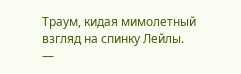Траум, кидая мимолетный взгляд на спинку Лейлы.
—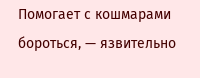Помогает с кошмарами бороться, — язвительно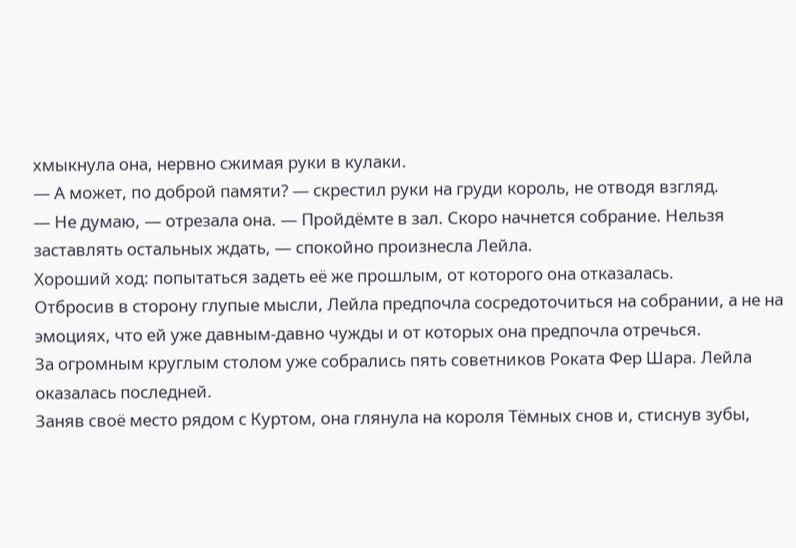хмыкнула она, нервно сжимая руки в кулаки.
— А может, по доброй памяти? — скрестил руки на груди король, не отводя взгляд.
— Не думаю, — отрезала она. — Пройдёмте в зал. Скоро начнется собрание. Нельзя заставлять остальных ждать, — спокойно произнесла Лейла.
Хороший ход: попытаться задеть её же прошлым, от которого она отказалась.
Отбросив в сторону глупые мысли, Лейла предпочла сосредоточиться на собрании, а не на эмоциях, что ей уже давным-давно чужды и от которых она предпочла отречься.
За огромным круглым столом уже собрались пять советников Роката Фер Шара. Лейла оказалась последней.
Заняв своё место рядом с Куртом, она глянула на короля Тёмных снов и, стиснув зубы,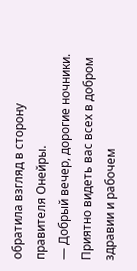обратила взгляд в сторону правителя Онейры.
— Добрый вечер, дорогие ночники. Приятно видеть вас всех в добром здравии и рабочем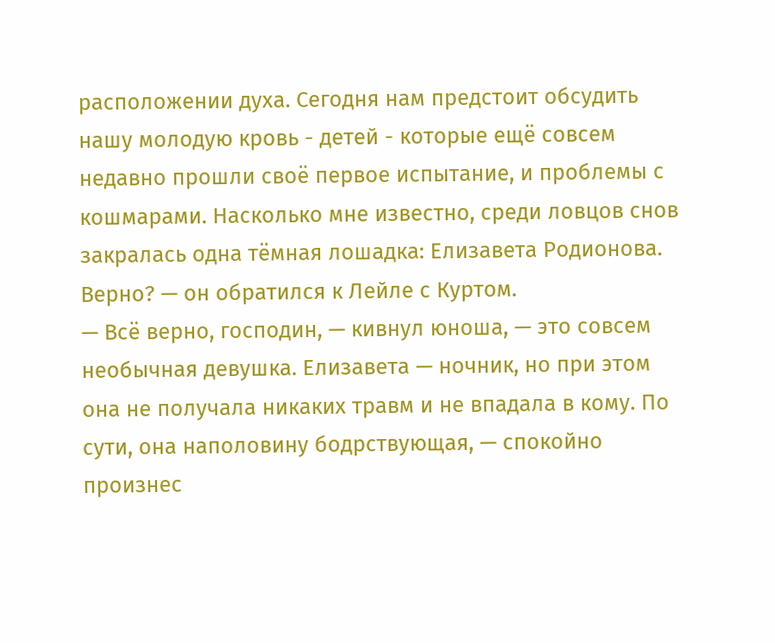расположении духа. Сегодня нам предстоит обсудить нашу молодую кровь - детей - которые ещё совсем недавно прошли своё первое испытание, и проблемы с кошмарами. Насколько мне известно, среди ловцов снов закралась одна тёмная лошадка: Елизавета Родионова. Верно? — он обратился к Лейле с Куртом.
— Всё верно, господин, — кивнул юноша, — это совсем необычная девушка. Елизавета — ночник, но при этом она не получала никаких травм и не впадала в кому. По сути, она наполовину бодрствующая, — спокойно произнес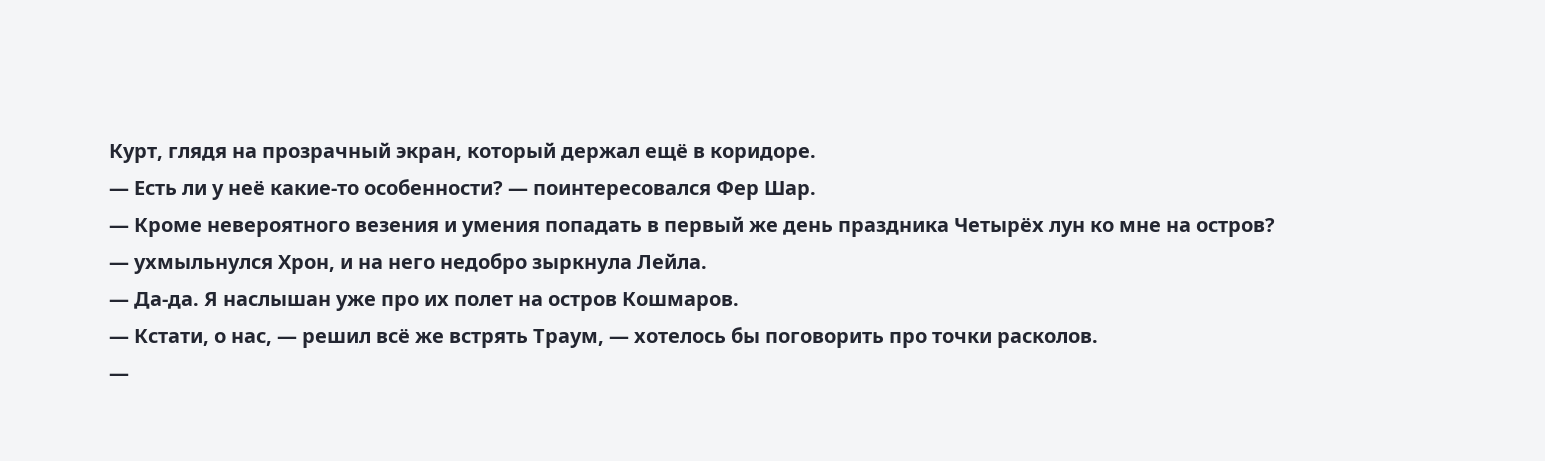Курт, глядя на прозрачный экран, который держал ещё в коридоре.
— Есть ли у неё какие-то особенности? — поинтересовался Фер Шар.
— Кроме невероятного везения и умения попадать в первый же день праздника Четырёх лун ко мне на остров? — ухмыльнулся Хрон, и на него недобро зыркнула Лейла.
— Да-да. Я наслышан уже про их полет на остров Кошмаров.
— Кстати, о нас, — решил всё же встрять Траум, — хотелось бы поговорить про точки расколов.
—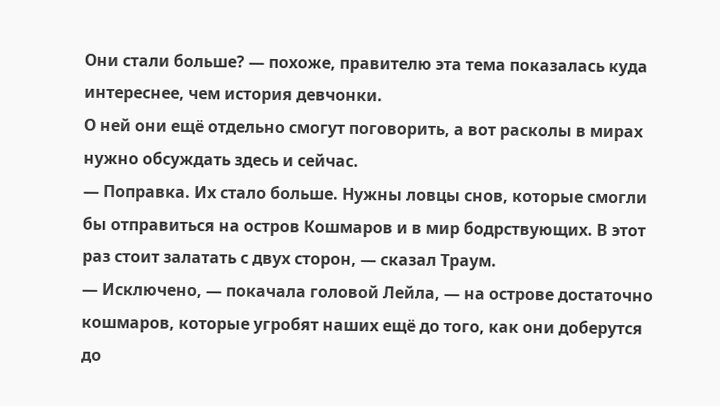Они стали больше? — похоже, правителю эта тема показалась куда интереснее, чем история девчонки.
О ней они ещё отдельно смогут поговорить, а вот расколы в мирах нужно обсуждать здесь и сейчас.
— Поправка. Их стало больше. Нужны ловцы снов, которые смогли бы отправиться на остров Кошмаров и в мир бодрствующих. В этот раз стоит залатать с двух сторон, — сказал Траум.
— Исключено, — покачала головой Лейла, — на острове достаточно кошмаров, которые угробят наших ещё до того, как они доберутся до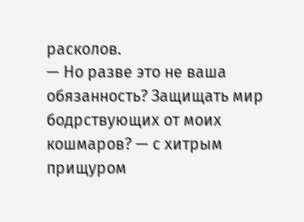расколов.
— Но разве это не ваша обязанность? Защищать мир бодрствующих от моих кошмаров? — с хитрым прищуром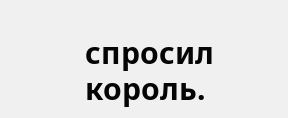спросил король.